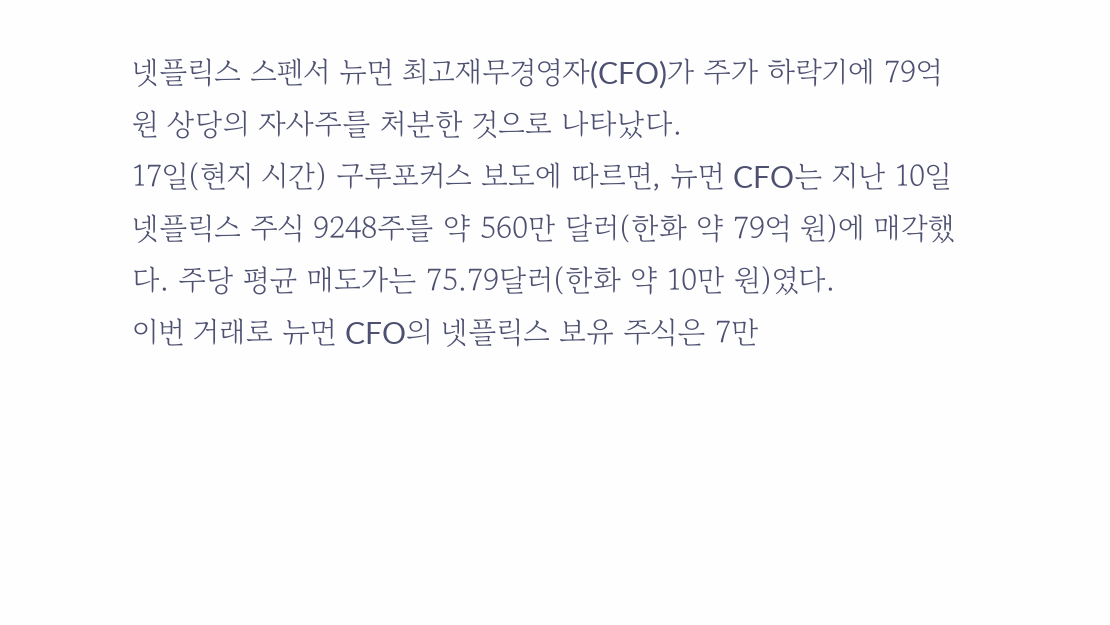넷플릭스 스펜서 뉴먼 최고재무경영자(CFO)가 주가 하락기에 79억 원 상당의 자사주를 처분한 것으로 나타났다.
17일(현지 시간) 구루포커스 보도에 따르면, 뉴먼 CFO는 지난 10일 넷플릭스 주식 9248주를 약 560만 달러(한화 약 79억 원)에 매각했다. 주당 평균 매도가는 75.79달러(한화 약 10만 원)였다.
이번 거래로 뉴먼 CFO의 넷플릭스 보유 주식은 7만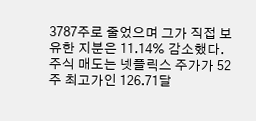3787주로 줄었으며 그가 직접 보유한 지분은 11.14% 감소했다.
주식 매도는 넷플릭스 주가가 52주 최고가인 126.71달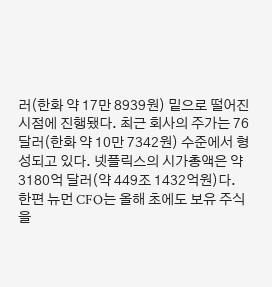러(한화 약 17만 8939원) 밑으로 떨어진 시점에 진행됐다. 최근 회사의 주가는 76달러(한화 약 10만 7342원) 수준에서 형성되고 있다. 넷플릭스의 시가총액은 약 3180억 달러(약 449조 1432억원)다.
한편 뉴먼 CFO는 올해 초에도 보유 주식을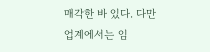매각한 바 있다. 다만 업계에서는 임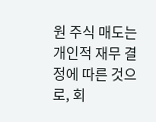원 주식 매도는 개인적 재무 결정에 따른 것으로, 회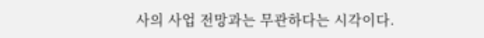사의 사업 전망과는 무관하다는 시각이다.